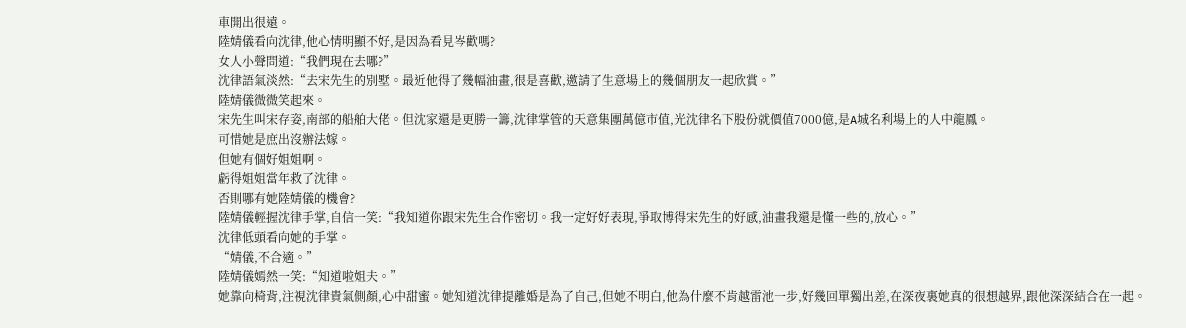車開出很遠。
陸婧儀看向沈律,他心情明顯不好,是因為看見岑歡嗎?
女人小聲問道:“我們現在去哪?”
沈律語氣淡然:“去宋先生的別墅。最近他得了幾幅油畫,很是喜歡,邀請了生意場上的幾個朋友一起欣賞。”
陸婧儀微微笑起來。
宋先生叫宋存姿,南部的船舶大佬。但沈家還是更勝一籌,沈律掌管的天意集團萬億市值,光沈律名下股份就價值7000億,是A城名利場上的人中龍鳳。
可惜她是庶出沒辦法嫁。
但她有個好姐姐啊。
虧得姐姐當年救了沈律。
否則哪有她陸婧儀的機會?
陸婧儀輕握沈律手掌,自信一笑:“我知道你跟宋先生合作密切。我一定好好表現,爭取博得宋先生的好感,油畫我還是懂一些的,放心。”
沈律低頭看向她的手掌。
“婧儀,不合適。”
陸婧儀嫣然一笑:“知道啦姐夫。”
她靠向椅背,注視沈律貴氣側顏,心中甜蜜。她知道沈律提離婚是為了自己,但她不明白,他為什麼不肯越雷池一步,好幾回單獨出差,在深夜裏她真的很想越界,跟他深深結合在一起。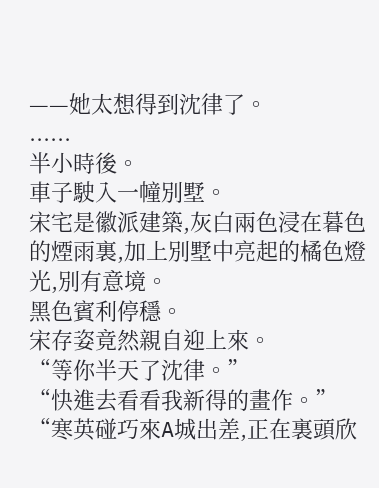——她太想得到沈律了。
......
半小時後。
車子駛入一幢別墅。
宋宅是徽派建築,灰白兩色浸在暮色的煙雨裏,加上別墅中亮起的橘色燈光,別有意境。
黑色賓利停穩。
宋存姿竟然親自迎上來。
“等你半天了沈律。”
“快進去看看我新得的畫作。”
“寒英碰巧來A城出差,正在裏頭欣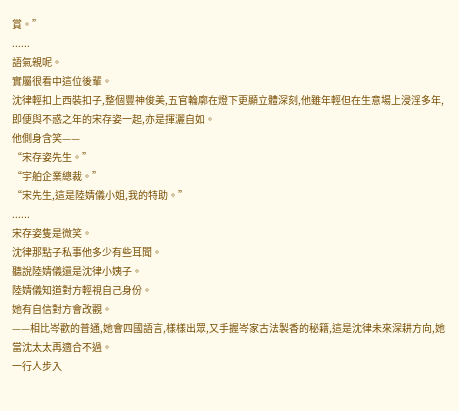賞。”
......
語氣親呢。
實屬很看中這位後輩。
沈律輕扣上西裝扣子,整個豐神俊美,五官輪廓在燈下更顯立體深刻,他雖年輕但在生意場上浸淫多年,即便與不惑之年的宋存姿一起,亦是揮灑自如。
他側身含笑——
“宋存姿先生。”
“宇舶企業總裁。”
“宋先生,這是陸婧儀小姐,我的特助。”
......
宋存姿隻是微笑。
沈律那點子私事他多少有些耳聞。
聽說陸婧儀還是沈律小姨子。
陸婧儀知道對方輕視自己身份。
她有自信對方會改觀。
——相比岑歡的普通,她會四國語言,樣樣出眾,又手握岑家古法製香的秘籍,這是沈律未來深耕方向,她當沈太太再適合不過。
一行人步入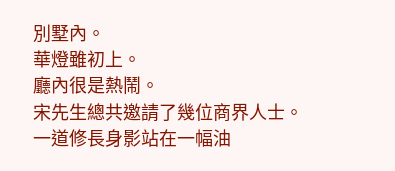別墅內。
華燈雖初上。
廳內很是熱鬧。
宋先生總共邀請了幾位商界人士。
一道修長身影站在一幅油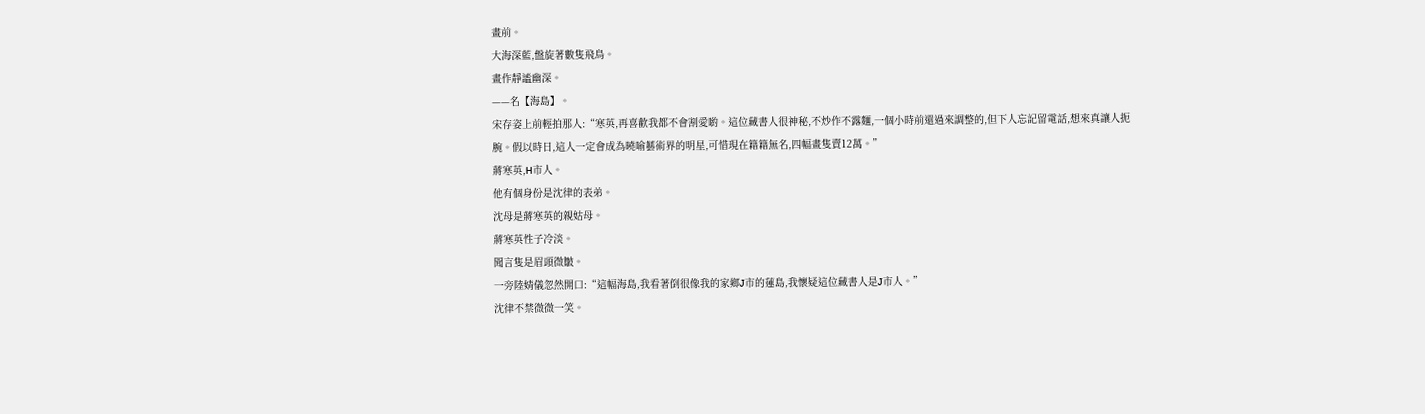畫前。
大海深藍,盤旋著數隻飛鳥。
畫作靜謐幽深。
——名【海島】。
宋存姿上前輕拍那人:“寒英,再喜歡我都不會割愛喲。這位藏書人很神秘,不炒作不露麵,一個小時前還過來調整的,但下人忘記留電話,想來真讓人扼腕。假以時日,這人一定會成為曉喻藝術界的明星,可惜現在籍籍無名,四幅畫隻賣12萬。”
蔣寒英,H市人。
他有個身份是沈律的表弟。
沈母是蔣寒英的親姑母。
蔣寒英性子冷淡。
聞言隻是眉頭微皺。
一旁陸婧儀忽然開口:“這幅海島,我看著倒很像我的家鄉J市的蓮島,我懷疑這位藏書人是J市人。”
沈律不禁微微一笑。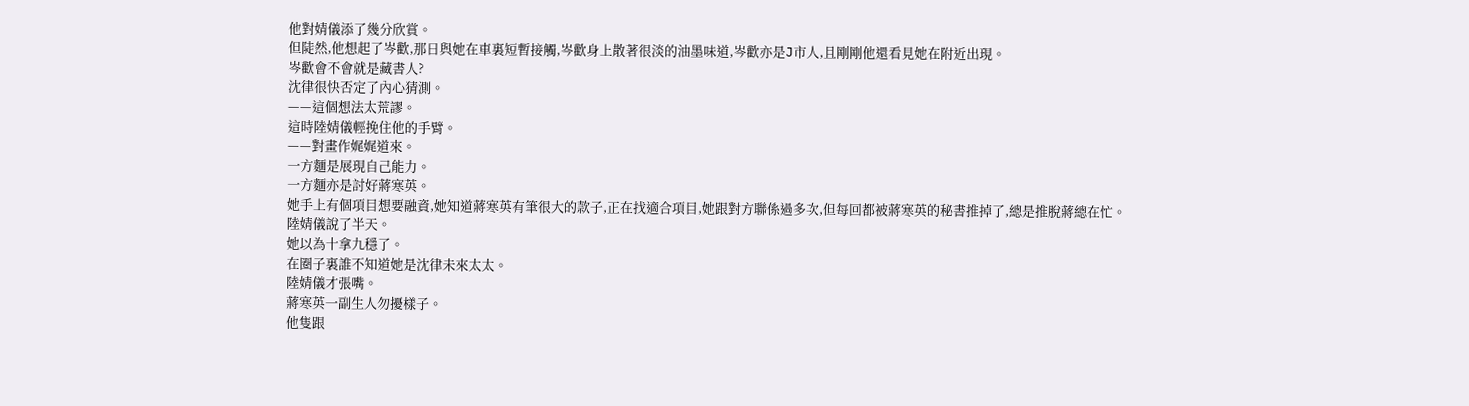他對婧儀添了幾分欣賞。
但陡然,他想起了岑歡,那日與她在車裏短暫接觸,岑歡身上散著很淡的油墨味道,岑歡亦是J市人,且剛剛他還看見她在附近出現。
岑歡會不會就是藏書人?
沈律很快否定了內心猜測。
——這個想法太荒謬。
這時陸婧儀輕挽住他的手臂。
——對畫作娓娓道來。
一方麵是展現自己能力。
一方麵亦是討好蔣寒英。
她手上有個項目想要融資,她知道蔣寒英有筆很大的款子,正在找適合項目,她跟對方聯係過多次,但每回都被蔣寒英的秘書推掉了,總是推脫蔣總在忙。
陸婧儀說了半天。
她以為十拿九穩了。
在圈子裏誰不知道她是沈律未來太太。
陸婧儀才張嘴。
蔣寒英一副生人勿擾樣子。
他隻跟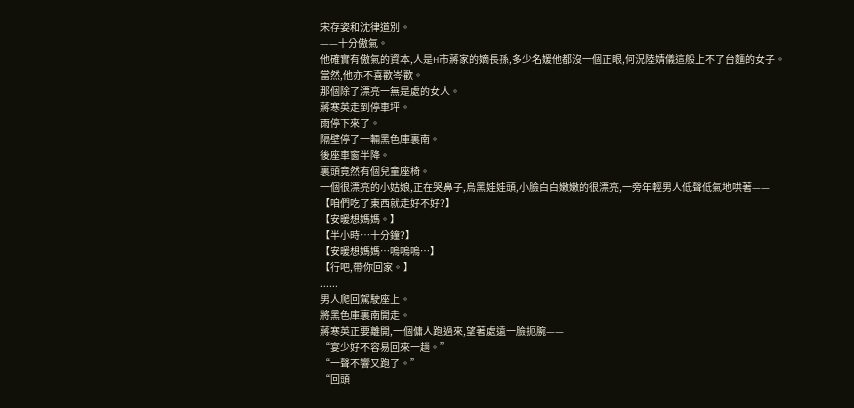宋存姿和沈律道別。
——十分傲氣。
他確實有傲氣的資本,人是H市蔣家的嫡長孫,多少名媛他都沒一個正眼,何況陸婧儀這般上不了台麵的女子。
當然,他亦不喜歡岑歡。
那個除了漂亮一無是處的女人。
蔣寒英走到停車坪。
雨停下來了。
隔壁停了一輛黑色庫裏南。
後座車窗半降。
裏頭竟然有個兒童座椅。
一個很漂亮的小姑娘,正在哭鼻子,烏黑娃娃頭,小臉白白嫩嫩的很漂亮,一旁年輕男人低聲低氣地哄著——
【咱們吃了東西就走好不好?】
【安暖想媽媽。】
【半小時…十分鐘?】
【安暖想媽媽…嗚嗚嗚…】
【行吧,帶你回家。】
......
男人爬回駕駛座上。
將黑色庫裏南開走。
蔣寒英正要離開,一個傭人跑過來,望著處遠一臉扼腕——
“宴少好不容易回來一趟。”
“一聲不響又跑了。”
“回頭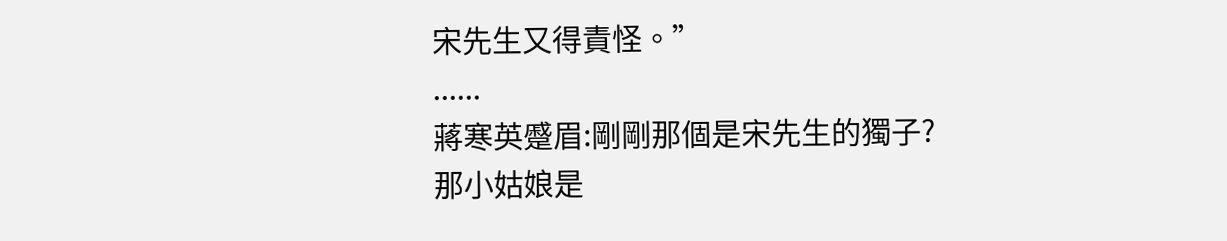宋先生又得責怪。”
......
蔣寒英蹙眉:剛剛那個是宋先生的獨子?
那小姑娘是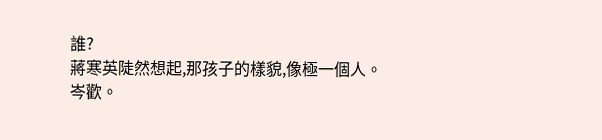誰?
蔣寒英陡然想起,那孩子的樣貌,像極一個人。
岑歡。